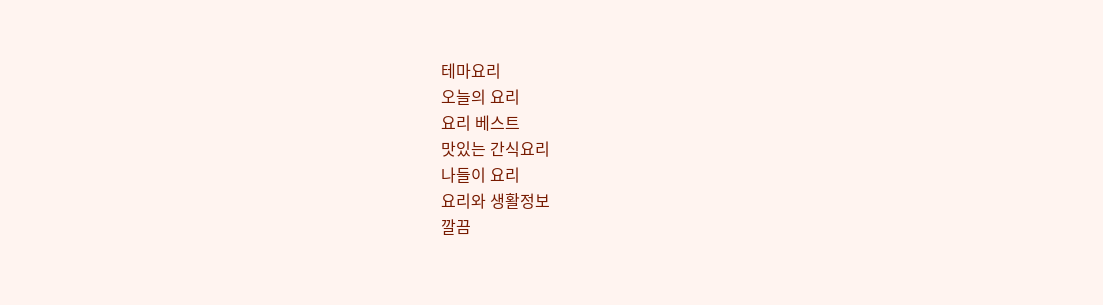테마요리
오늘의 요리
요리 베스트
맛있는 간식요리
나들이 요리
요리와 생활정보
깔끔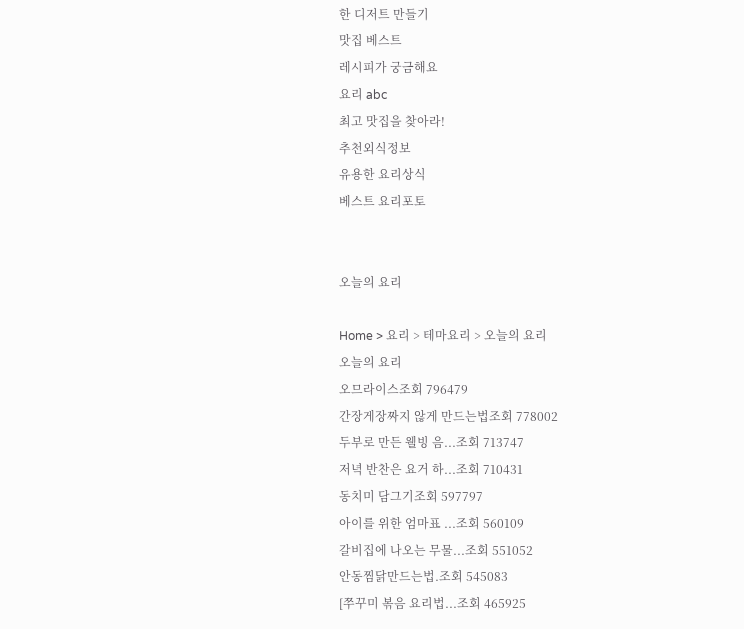한 디저트 만들기
맛집 베스트
레시피가 궁금해요
요리 abc
최고 맛집을 찾아라!
추천외식정보
유용한 요리상식
베스트 요리포토


오늘의 요리

Home > 요리 > 테마요리 > 오늘의 요리
오늘의 요리
오므라이스조회 796479
간장게장짜지 않게 만드는법조회 778002
두부로 만든 웰빙 음...조회 713747
저녁 반찬은 요거 하...조회 710431
동치미 담그기조회 597797
아이를 위한 엄마표 ...조회 560109
갈비집에 나오는 무물...조회 551052
안동찜닭만드는법.조회 545083
[쭈꾸미 볶음 요리법...조회 465925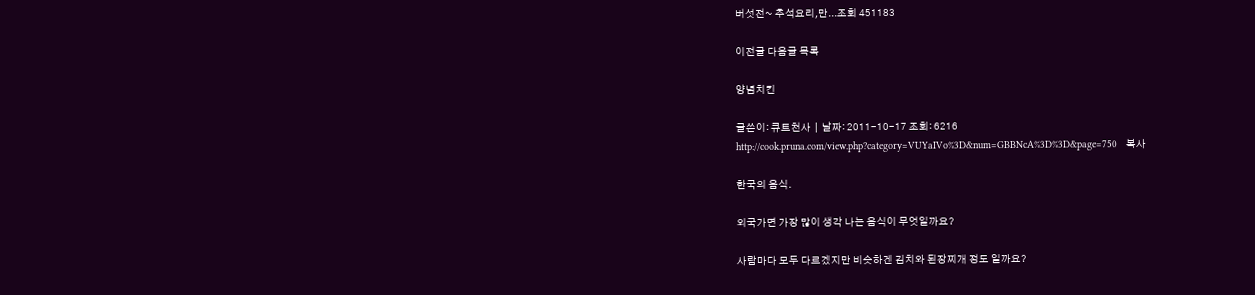버섯전~ 추석요리,만...조회 451183

이전글 다음글 목록

양념치킨

글쓴이: 큐트천사  |  날짜: 2011-10-17 조회: 6216
http://cook.pruna.com/view.php?category=VUYaIVo%3D&num=GBBNcA%3D%3D&page=750   복사

한국의 음식.

외국가면 가장 많이 생각 나는 음식이 무엇일까요?

사람마다 모두 다르겠지만 비슷하겐 김치와 된장찌개 정도 일까요?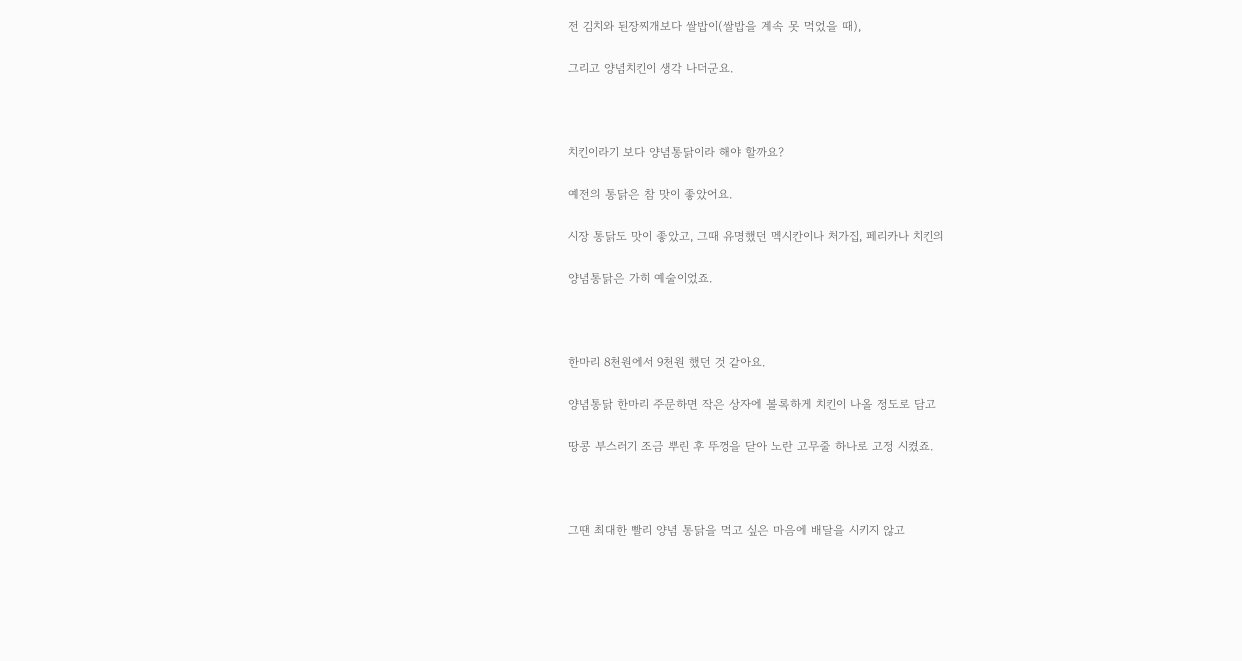전 김치와 된장찌개보다 쌀밥이(쌀밥을 계속 못 먹었을 때),

그리고 양념치킨이 생각 나더군요.



치킨이라기 보다 양념통닭이라 해야 할까요?

예전의 통닭은 참 맛이 좋았어요.

시장 통닭도 맛이 좋았고, 그때 유명했던 멕시칸이나 처가집, 페리카나 치킨의

양념통닭은 가히 예술이었죠.



한마리 8천원에서 9천원 했던 것 같아요.

양념통닭 한마리 주문하면 작은 상자에 볼록하게 치킨이 나올 정도로 담고

땅콩 부스러기 조금 뿌린 후 뚜껑을 닫아 노란 고무줄 하나로 고정 시켰죠.



그땐 최대한 빨리 양념 통닭을 먹고 싶은 마음에 배달을 시키지 않고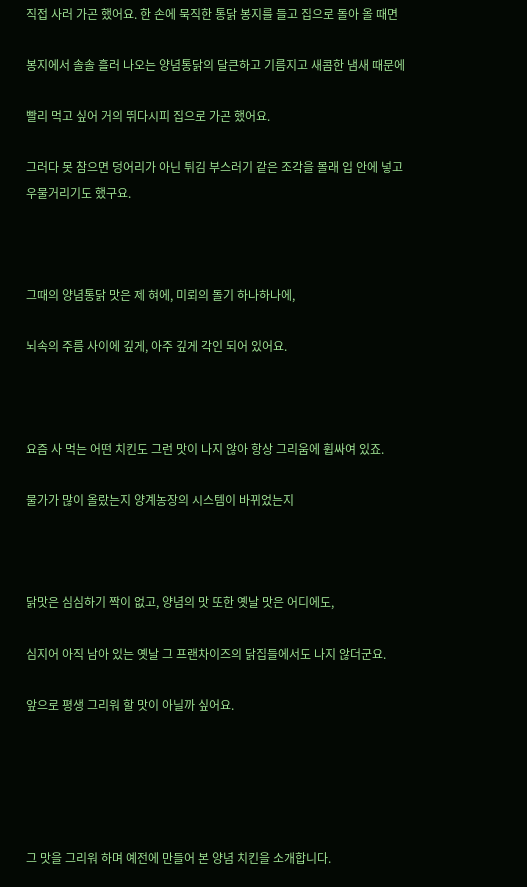직접 사러 가곤 했어요. 한 손에 묵직한 통닭 봉지를 들고 집으로 돌아 올 때면

봉지에서 솔솔 흘러 나오는 양념통닭의 달큰하고 기름지고 새콤한 냄새 때문에

빨리 먹고 싶어 거의 뛰다시피 집으로 가곤 했어요.

그러다 못 참으면 덩어리가 아닌 튀김 부스러기 같은 조각을 몰래 입 안에 넣고 우물거리기도 했구요.



그때의 양념통닭 맛은 제 혀에, 미뢰의 돌기 하나하나에,

뇌속의 주름 사이에 깊게, 아주 깊게 각인 되어 있어요.



요즘 사 먹는 어떤 치킨도 그런 맛이 나지 않아 항상 그리움에 휩싸여 있죠.

물가가 많이 올랐는지 양계농장의 시스템이 바뀌었는지



닭맛은 심심하기 짝이 없고, 양념의 맛 또한 옛날 맛은 어디에도,

심지어 아직 남아 있는 옛날 그 프랜차이즈의 닭집들에서도 나지 않더군요.

앞으로 평생 그리워 할 맛이 아닐까 싶어요.





그 맛을 그리워 하며 예전에 만들어 본 양념 치킨을 소개합니다.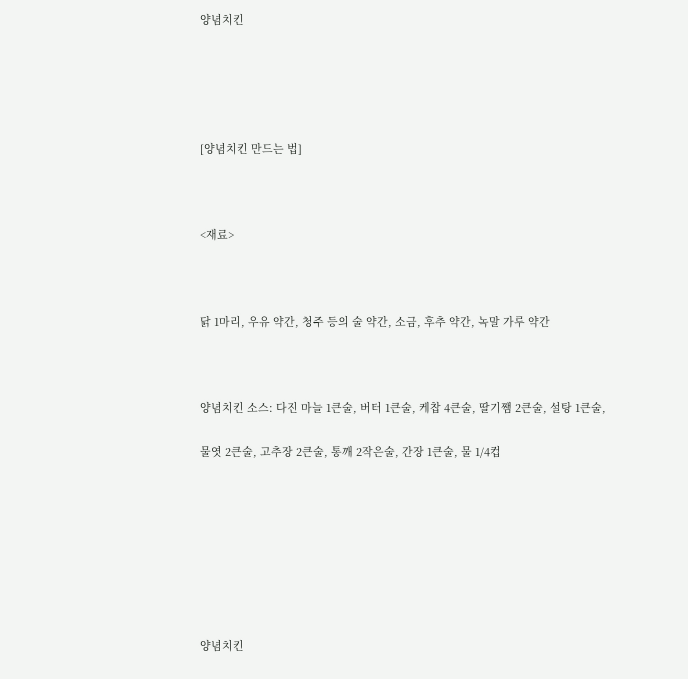양념치킨





[양념치킨 만드는 법]



<재료>



닭 1마리, 우유 약간, 청주 등의 술 약간, 소금, 후추 약간, 녹말 가루 약간



양념치킨 소스: 다진 마늘 1큰술, 버터 1큰술, 케찹 4큰술, 딸기쨈 2큰술, 설탕 1큰술,

물엿 2큰술, 고추장 2큰술, 통깨 2작은술, 간장 1큰술, 물 1/4컵








양념치킨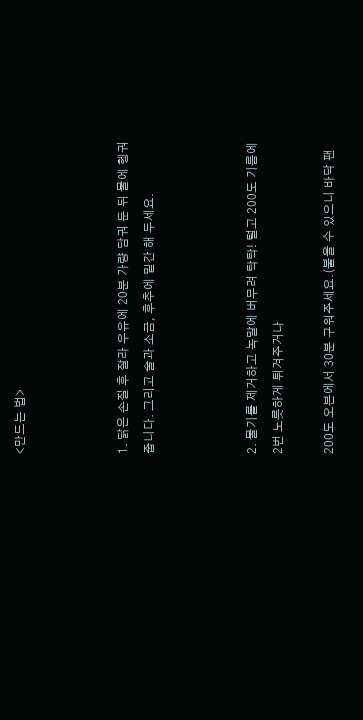<만드는 법>



1. 닭은 손질 후 잘라 우유에 20분 가량 담궈 둔 뒤 물에 헹궈줍니다. 그리고 술과 소금, 후추에 밑간 해 두세요.



2. 물기를 제거하고 녹말에 버무려 탁탁! 털고 200도 기름에 2번 노릇하게 튀겨주거나

200도 오븐에서 30분 구워주세요.(붙을 수 있으니 바닥 팬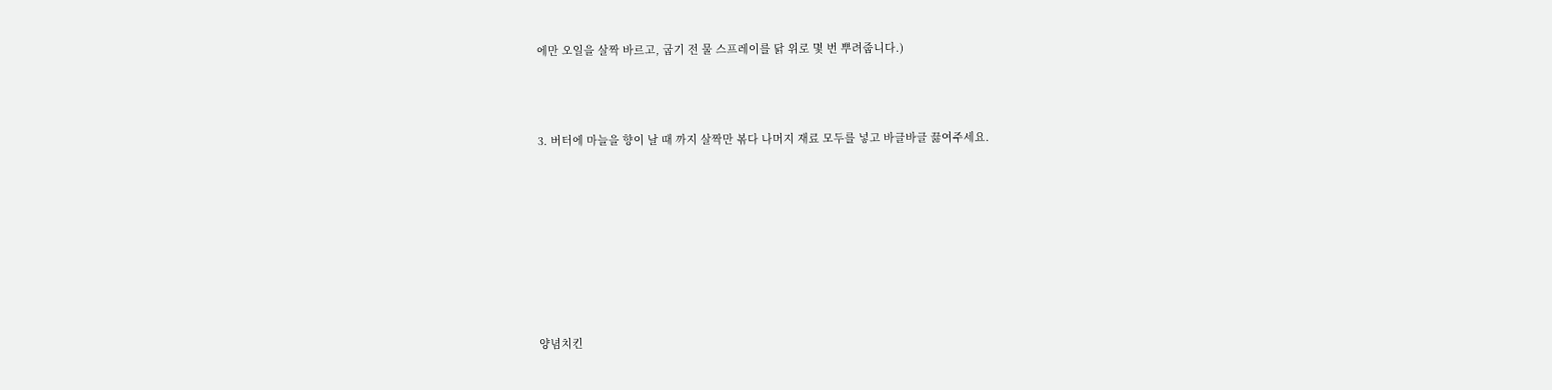에만 오일을 살짝 바르고, 굽기 전 물 스프레이를 닭 위로 몇 번 뿌려줍니다.)



3. 버터에 마늘을 향이 날 때 까지 살짝만 볶다 나머지 재료 모두를 넣고 바글바글 끓여주세요.








양념치킨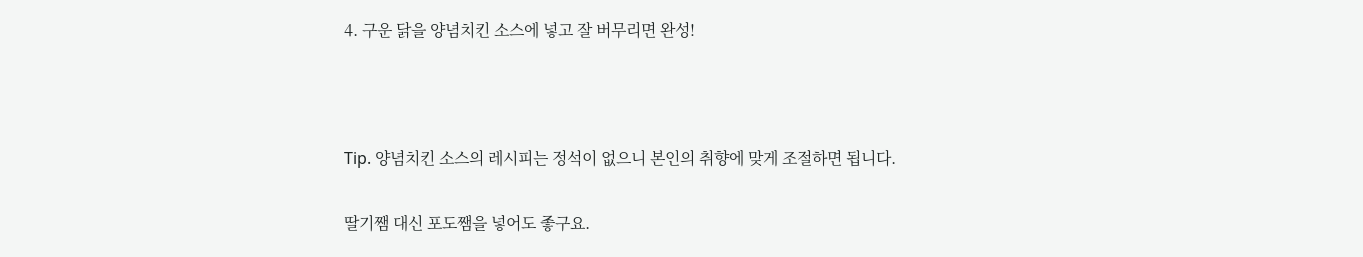4. 구운 닭을 양념치킨 소스에 넣고 잘 버무리면 완성!



Tip. 양념치킨 소스의 레시피는 정석이 없으니 본인의 취향에 맞게 조절하면 됩니다.

딸기쨈 대신 포도쨈을 넣어도 좋구요.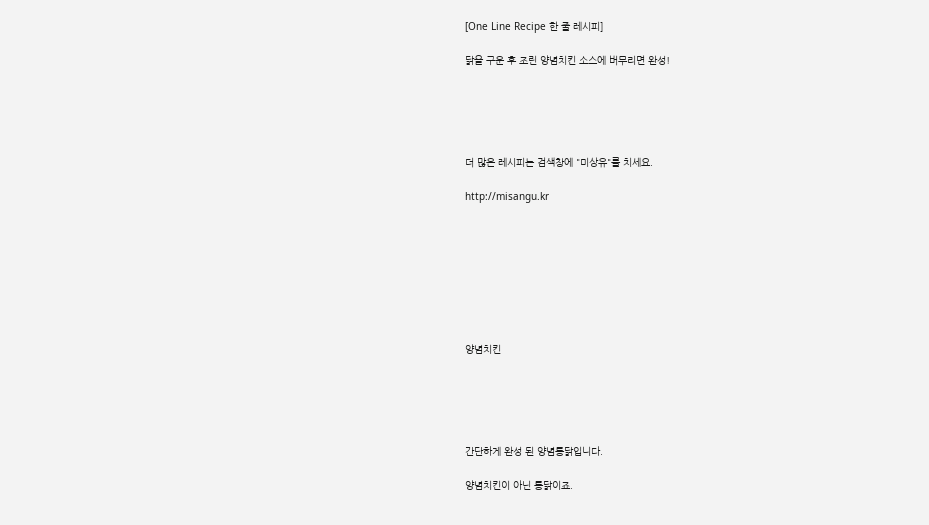[One Line Recipe 한 줄 레시피]

닭을 구운 후 조린 양념치킨 소스에 버무리면 완성!





더 많은 레시피는 검색창에 "미상유"를 치세요.

http://misangu.kr








양념치킨





간단하게 완성 된 양념통닭입니다.

양념치킨이 아닌 통닭이죠.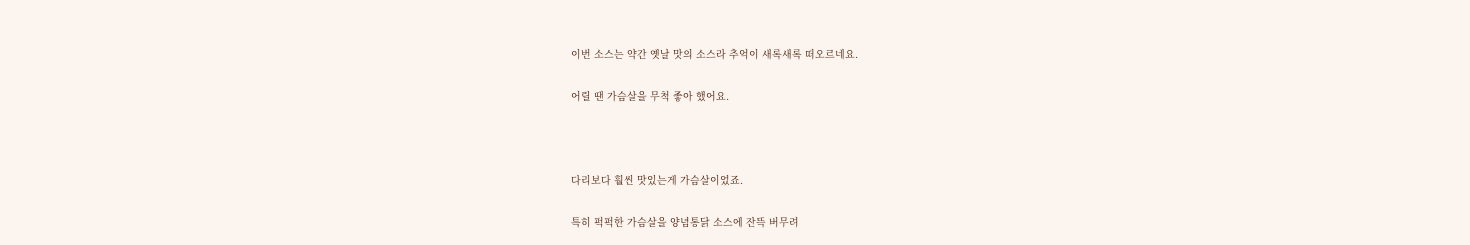이번 소스는 약간 옛날 맛의 소스라 추억이 새록새록 떠오르네요.

어릴 땐 가슴살을 무척 좋아 했어요.



다리보다 훨씬 맛있는게 가슴살이었죠.

특히 퍽퍽한 가슴살을 양념통닭 소스에 잔뜩 버무려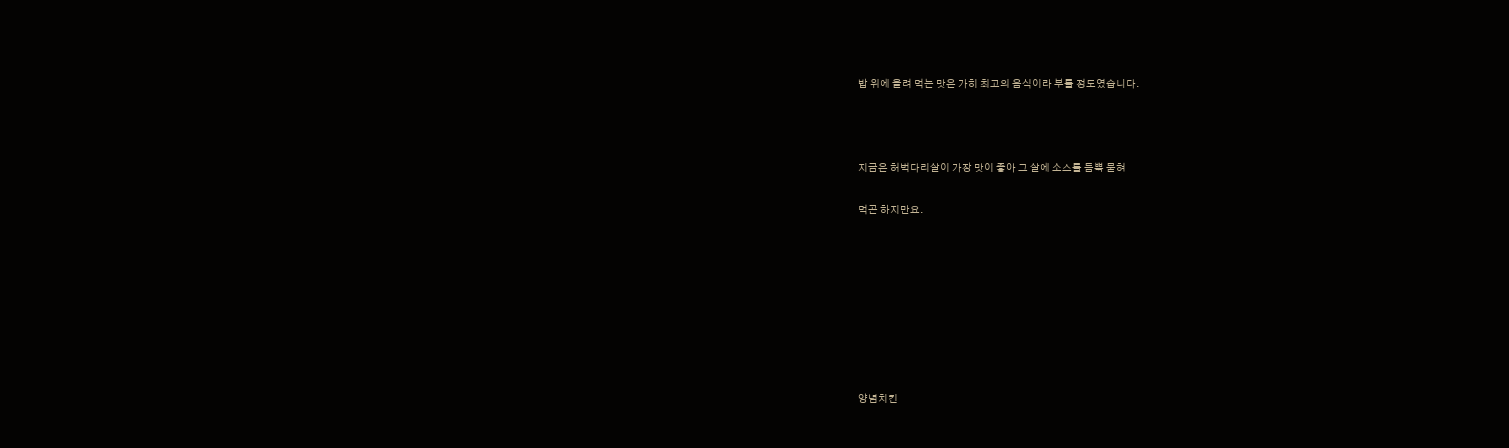밥 위에 올려 먹는 맛은 가히 최고의 음식이라 부를 정도였습니다.



지금은 허벅다리살이 가장 맛이 좋아 그 살에 소스를 듬뿍 묻혀

먹곤 하지만요.








양념치킨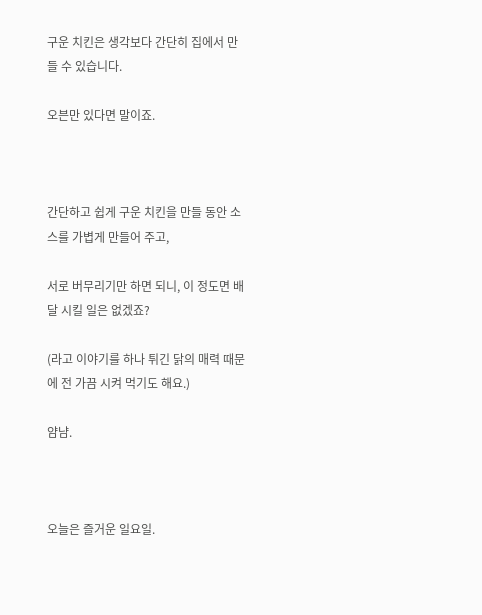구운 치킨은 생각보다 간단히 집에서 만들 수 있습니다.

오븐만 있다면 말이죠.



간단하고 쉽게 구운 치킨을 만들 동안 소스를 가볍게 만들어 주고,

서로 버무리기만 하면 되니, 이 정도면 배달 시킬 일은 없겠죠?

(라고 이야기를 하나 튀긴 닭의 매력 때문에 전 가끔 시켜 먹기도 해요.)

얌냠.



오늘은 즐거운 일요일.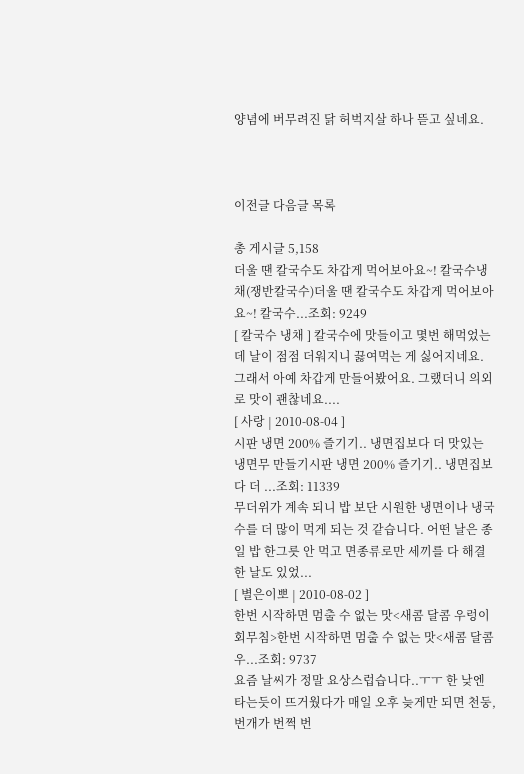양념에 버무려진 닭 허벅지살 하나 뜯고 싶네요.



이전글 다음글 목록

총 게시글 5,158
더울 땐 칼국수도 차갑게 먹어보아요~! 칼국수냉채(쟁반칼국수)더울 땐 칼국수도 차갑게 먹어보아요~! 칼국수...조회: 9249
[ 칼국수 냉채 ] 칼국수에 맛들이고 몇번 해먹었는데 날이 점점 더워지니 끓여먹는 게 싫어지네요. 그래서 아예 차갑게 만들어봤어요. 그랬더니 의외로 맛이 괜찮네요....
[ 사랑 | 2010-08-04 ]
시판 냉면 200% 즐기기.. 냉면집보다 더 맛있는 냉면무 만들기시판 냉면 200% 즐기기.. 냉면집보다 더 ...조회: 11339
무더위가 계속 되니 밥 보단 시원한 냉면이나 냉국수를 더 많이 먹게 되는 것 같습니다. 어떤 날은 종일 밥 한그릇 안 먹고 면종류로만 세끼를 다 해결한 날도 있었...
[ 별은이뽀 | 2010-08-02 ]
한번 시작하면 멈출 수 없는 맛<새콤 달콤 우렁이 회무침>한번 시작하면 멈출 수 없는 맛<새콤 달콤 우...조회: 9737
요즘 날씨가 정말 요상스럽습니다..ㅜㅜ 한 낮엔 타는듯이 뜨거웠다가 매일 오후 늦게만 되면 천둥, 번개가 번쩍 번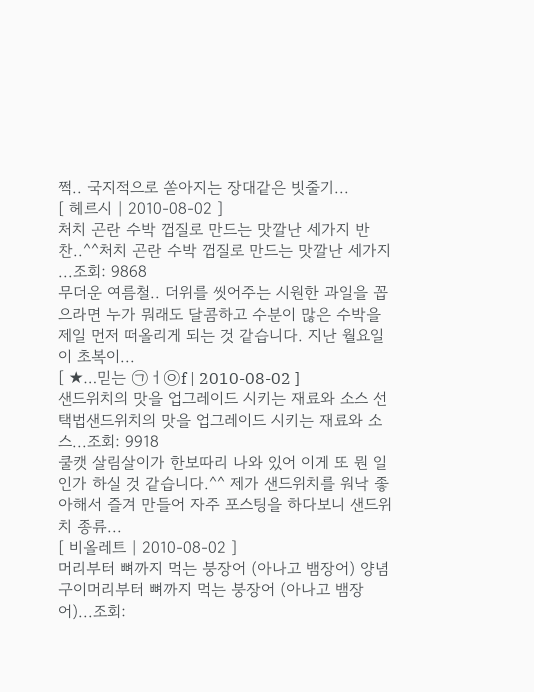쩍.. 국지적으로 쏟아지는 장대같은 빗줄기...
[ 헤르시 | 2010-08-02 ]
처치 곤란 수박 껍질로 만드는 맛깔난 세가지 반찬..^^처치 곤란 수박 껍질로 만드는 맛깔난 세가지 ...조회: 9868
무더운 여름철.. 더위를 씻어주는 시원한 과일을 꼽으라면 누가 뭐래도 달콤하고 수분이 많은 수박을 제일 먼저 떠올리게 되는 것 같습니다. 지난 월요일이 초복이...
[ ★…믿는 ㉠ㅓ㉧f | 2010-08-02 ]
샌드위치의 맛을 업그레이드 시키는 재료와 소스 선택법샌드위치의 맛을 업그레이드 시키는 재료와 소스...조회: 9918
쿨캣 살림살이가 한보따리 나와 있어 이게 또 뭔 일인가 하실 것 같습니다.^^ 제가 샌드위치를 워낙 좋아해서 즐겨 만들어 자주 포스팅을 하다보니 샌드위치 종류...
[ 비올레트 | 2010-08-02 ]
머리부터 뼈까지 먹는 붕장어 (아나고 뱀장어) 양념 구이머리부터 뼈까지 먹는 붕장어 (아나고 뱀장어)...조회: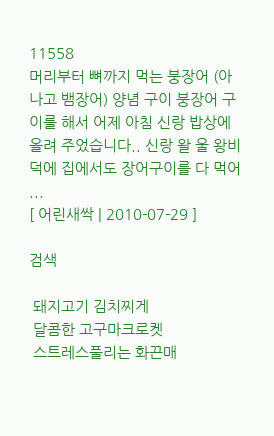11558
머리부터 뼈까지 먹는 붕장어 (아나고 뱀장어) 양념 구이 붕장어 구이를 해서 어제 아침 신랑 밥상에 올려 주었습니다.. 신랑 왈 울 왕비덕에 집에서도 장어구이를 다 먹어 ...
[ 어린새싹 | 2010-07-29 ]

검색

 돼지고기 김치찌게
 달콤한 고구마크로켓
 스트레스풀리는 화끈매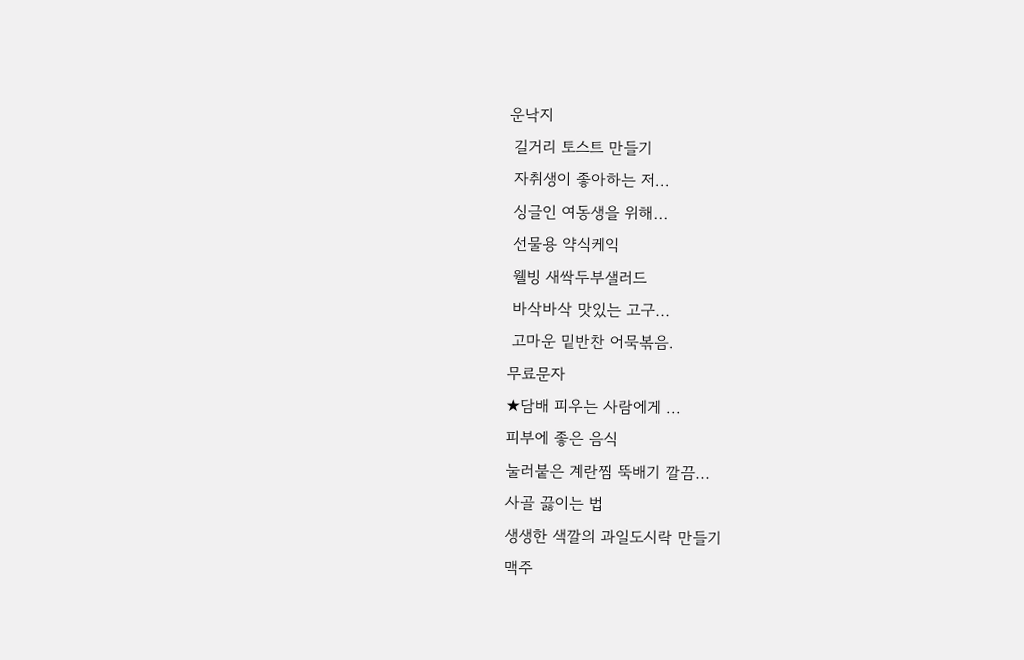운낙지
 길거리 토스트 만들기
 자취생이 좋아하는 저...
 싱글인 여동생을 위해...
 선물용 약식케익
 웰빙 새싹두부샐러드
 바삭바삭 맛있는 고구...
 고마운 밑반찬 어묵볶음.
무료문자
★담배 피우는 사람에게 ...
피부에 좋은 음식
눌러붙은 계란찜 뚝배기 깔끔...
사골 끓이는 법
생생한 색깔의 과일도시락 만들기
맥주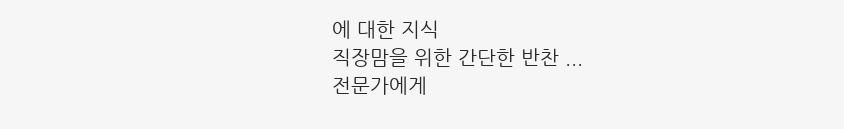에 대한 지식
직장맘을 위한 간단한 반찬 ...
전문가에게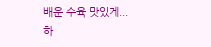배운 수육 맛있게...
하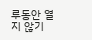루동안 열지 않기